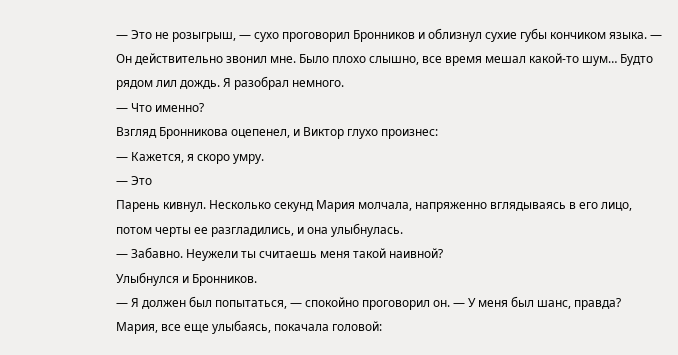— Это не розыгрыш, — сухо проговорил Бронников и облизнул сухие губы кончиком языка. — Он действительно звонил мне. Было плохо слышно, все время мешал какой-то шум… Будто рядом лил дождь. Я разобрал немного.
— Что именно?
Взгляд Бронникова оцепенел, и Виктор глухо произнес:
— Кажется, я скоро умру.
— Это
Парень кивнул. Несколько секунд Мария молчала, напряженно вглядываясь в его лицо, потом черты ее разгладились, и она улыбнулась.
— Забавно. Неужели ты считаешь меня такой наивной?
Улыбнулся и Бронников.
— Я должен был попытаться, — спокойно проговорил он. — У меня был шанс, правда?
Мария, все еще улыбаясь, покачала головой: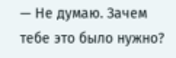— Не думаю. Зачем тебе это было нужно?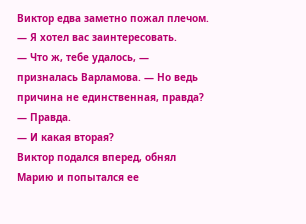Виктор едва заметно пожал плечом.
— Я хотел вас заинтересовать.
— Что ж, тебе удалось, — призналась Варламова. — Но ведь причина не единственная, правда?
— Правда.
— И какая вторая?
Виктор подался вперед, обнял Марию и попытался ее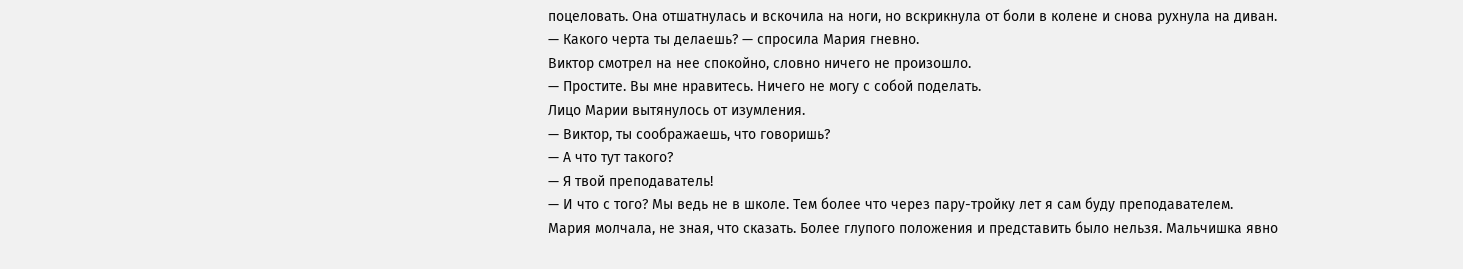поцеловать. Она отшатнулась и вскочила на ноги, но вскрикнула от боли в колене и снова рухнула на диван.
— Какого черта ты делаешь? — спросила Мария гневно.
Виктор смотрел на нее спокойно, словно ничего не произошло.
— Простите. Вы мне нравитесь. Ничего не могу с собой поделать.
Лицо Марии вытянулось от изумления.
— Виктор, ты соображаешь, что говоришь?
— А что тут такого?
— Я твой преподаватель!
— И что с того? Мы ведь не в школе. Тем более что через пару-тройку лет я сам буду преподавателем.
Мария молчала, не зная, что сказать. Более глупого положения и представить было нельзя. Мальчишка явно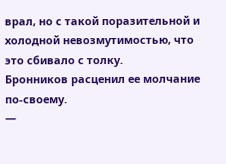врал, но с такой поразительной и холодной невозмутимостью, что это сбивало с толку.
Бронников расценил ее молчание по-своему.
—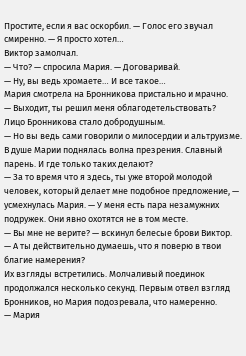Простите, если я вас оскорбил. — Голос его звучал смиренно. — Я просто хотел…
Виктор замолчал.
— Что? — спросила Мария. — Договаривай.
— Ну, вы ведь хромаете… И все такое…
Мария смотрела на Бронникова пристально и мрачно.
— Выходит, ты решил меня облагодетельствовать?
Лицо Бронникова стало добродушным.
— Но вы ведь сами говорили о милосердии и альтруизме.
В душе Марии поднялась волна презрения. Славный парень. И где только таких делают?
— За то время что я здесь, ты уже второй молодой человек, который делает мне подобное предложение, — усмехнулась Мария. — У меня есть пара незамужних подружек. Они явно охотятся не в том месте.
— Вы мне не верите? — вскинул белесые брови Виктор.
— А ты действительно думаешь, что я поверю в твои благие намерения?
Их взгляды встретились. Молчаливый поединок продолжался несколько секунд. Первым отвел взгляд Бронников, но Мария подозревала, что намеренно.
— Мария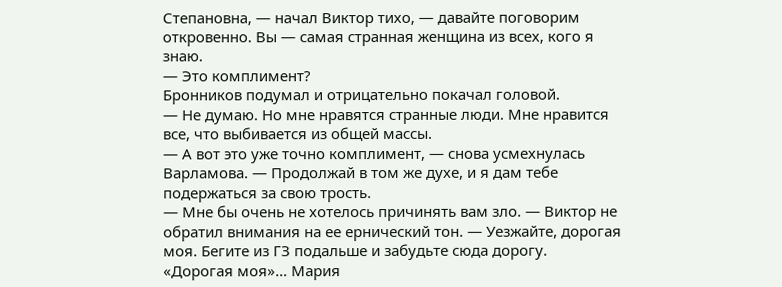Степановна, — начал Виктор тихо, — давайте поговорим откровенно. Вы — самая странная женщина из всех, кого я знаю.
— Это комплимент?
Бронников подумал и отрицательно покачал головой.
— Не думаю. Но мне нравятся странные люди. Мне нравится все, что выбивается из общей массы.
— А вот это уже точно комплимент, — снова усмехнулась Варламова. — Продолжай в том же духе, и я дам тебе подержаться за свою трость.
— Мне бы очень не хотелось причинять вам зло. — Виктор не обратил внимания на ее ернический тон. — Уезжайте, дорогая моя. Бегите из ГЗ подальше и забудьте сюда дорогу.
«Дорогая моя»… Мария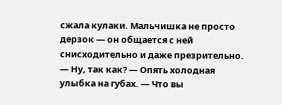сжала кулаки. Мальчишка не просто дерзок — он общается с ней снисходительно и даже презрительно.
— Ну, так как? — Опять холодная улыбка на губах. — Что вы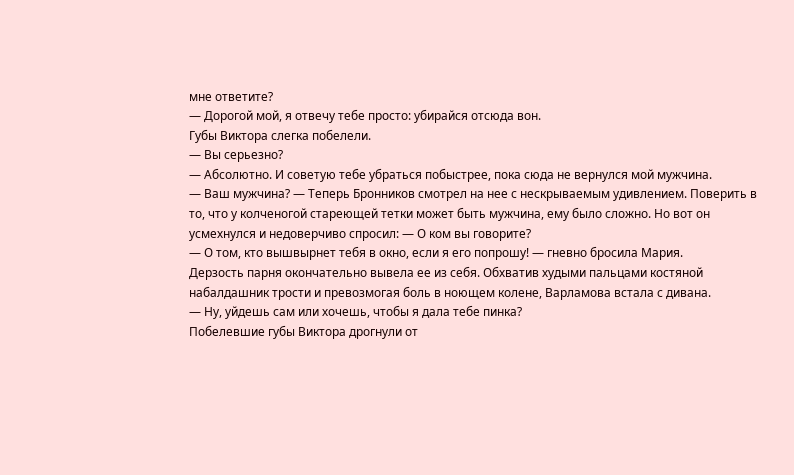мне ответите?
— Дорогой мой, я отвечу тебе просто: убирайся отсюда вон.
Губы Виктора слегка побелели.
— Вы серьезно?
— Абсолютно. И советую тебе убраться побыстрее, пока сюда не вернулся мой мужчина.
— Ваш мужчина? — Теперь Бронников смотрел на нее с нескрываемым удивлением. Поверить в то, что у колченогой стареющей тетки может быть мужчина, ему было сложно. Но вот он усмехнулся и недоверчиво спросил: — О ком вы говорите?
— О том, кто вышвырнет тебя в окно, если я его попрошу! — гневно бросила Мария.
Дерзость парня окончательно вывела ее из себя. Обхватив худыми пальцами костяной набалдашник трости и превозмогая боль в ноющем колене, Варламова встала с дивана.
— Ну, уйдешь сам или хочешь, чтобы я дала тебе пинка?
Побелевшие губы Виктора дрогнули от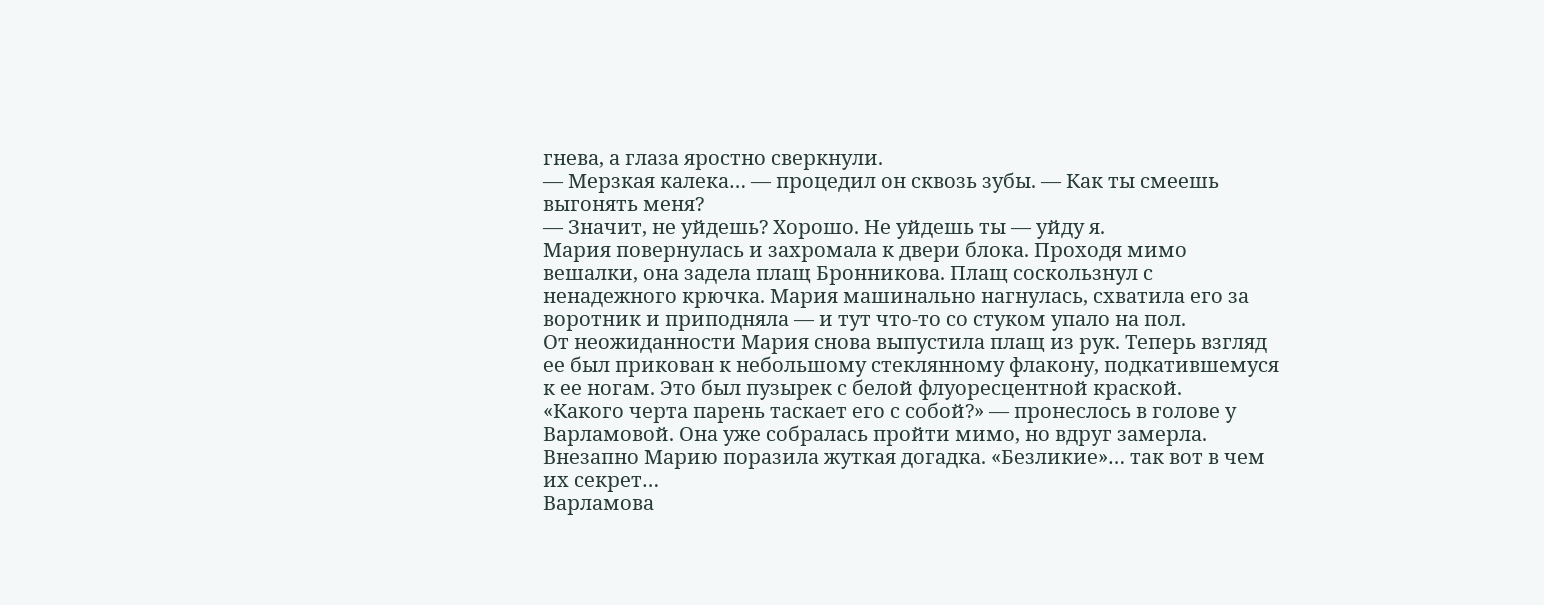гнева, а глаза яростно сверкнули.
— Мерзкая калека… — процедил он сквозь зубы. — Как ты смеешь выгонять меня?
— Значит, не уйдешь? Хорошо. Не уйдешь ты — уйду я.
Мария повернулась и захромала к двери блока. Проходя мимо вешалки, она задела плащ Бронникова. Плащ соскользнул с ненадежного крючка. Мария машинально нагнулась, схватила его за воротник и приподняла — и тут что-то со стуком упало на пол.
От неожиданности Мария снова выпустила плащ из рук. Теперь взгляд ее был прикован к небольшому стеклянному флакону, подкатившемуся к ее ногам. Это был пузырек с белой флуоресцентной краской.
«Какого черта парень таскает его с собой?» — пронеслось в голове у Варламовой. Она уже собралась пройти мимо, но вдруг замерла. Внезапно Марию поразила жуткая догадка. «Безликие»… так вот в чем их секрет…
Варламова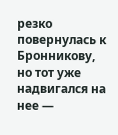резко повернулась к Бронникову, но тот уже надвигался на нее —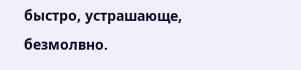быстро, устрашающе, безмолвно.